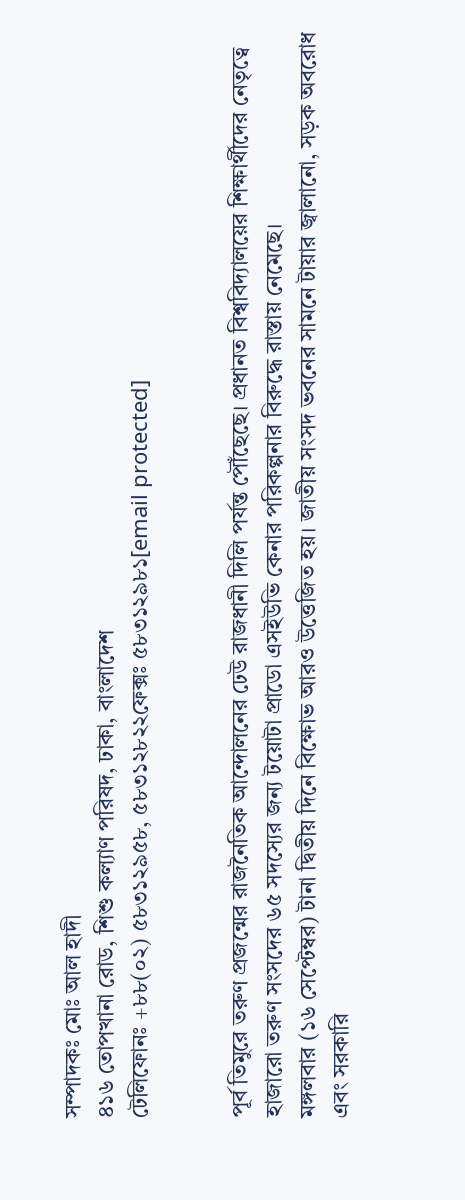সম্পাদকঃ মোঃ আল হাদী
৪১৬ তোপখানা রোড, শিশু কল্যাণ পরিষদ, ঢাকা, বাংলাদেশ
টেলিফোনঃ +৮৮(০২) ৫৮৩১২৯৫৮, ৫৮৩১২৮২২ফেক্সঃ ৫৮৩১২৯৮১[email protected]


পূর্ব তিমুরে তরুণ প্রজন্মের রাজনৈতিক আন্দোলনের ঢেউ রাজধানী দিলি পর্যন্ত পৌঁছেছে। প্রধানত বিশ্ববিদ্যালয়ের শিক্ষার্থীদের নেতৃত্বে হাজারো তরুণ সংসদের ৬৫ সদস্যের জন্য টয়োটা প্রাডো এসইউভি কেনার পরিকল্পনার বিরুদ্ধে রাস্তায় নেমেছে।
মঙ্গলবার (১৬ সেপ্টেম্বর) টানা দ্বিতীয় দিনে বিক্ষোভ আরও উত্তেজিত হয়। জাতীয় সংসদ ভবনের সামনে টায়ার জ্বালানো, সড়ক অবরোধ এবং সরকারি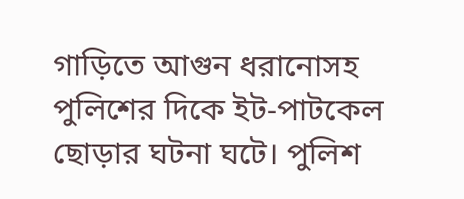গাড়িতে আগুন ধরানোসহ পুলিশের দিকে ইট-পাটকেল ছোড়ার ঘটনা ঘটে। পুলিশ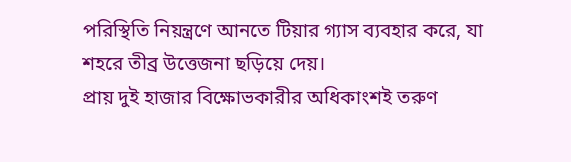পরিস্থিতি নিয়ন্ত্রণে আনতে টিয়ার গ্যাস ব্যবহার করে, যা শহরে তীব্র উত্তেজনা ছড়িয়ে দেয়।
প্রায় দুই হাজার বিক্ষোভকারীর অধিকাংশই তরুণ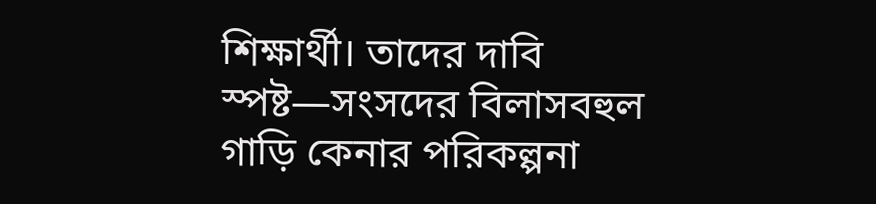শিক্ষার্থী। তাদের দাবি স্পষ্ট—সংসদের বিলাসবহুল গাড়ি কেনার পরিকল্পনা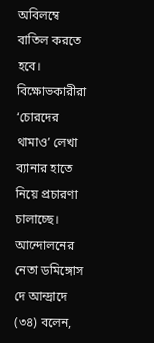অবিলম্বে বাতিল করতে হবে।
বিক্ষোভকারীরা ‘চোরদের থামাও’ লেখা ব্যানার হাতে নিয়ে প্রচারণা চালাচ্ছে। আন্দোলনের নেতা ডমিঙ্গোস দে আন্দ্রাদে (৩৪) বলেন,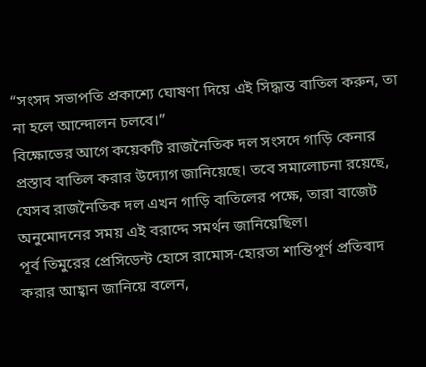“সংসদ সভাপতি প্রকাশ্যে ঘোষণা দিয়ে এই সিদ্ধান্ত বাতিল করুন, তা না হলে আন্দোলন চলবে।”
বিক্ষোভের আগে কয়েকটি রাজনৈতিক দল সংসদে গাড়ি কেনার প্রস্তাব বাতিল করার উদ্যোগ জানিয়েছে। তবে সমালোচনা রয়েছে, যেসব রাজনৈতিক দল এখন গাড়ি বাতিলের পক্ষে, তারা বাজেট অনুমোদনের সময় এই বরাদ্দে সমর্থন জানিয়েছিল।
পূর্ব তিমুরের প্রেসিডেন্ট হোসে রামোস-হোরতা শান্তিপূর্ণ প্রতিবাদ করার আহ্বান জানিয়ে বলেন,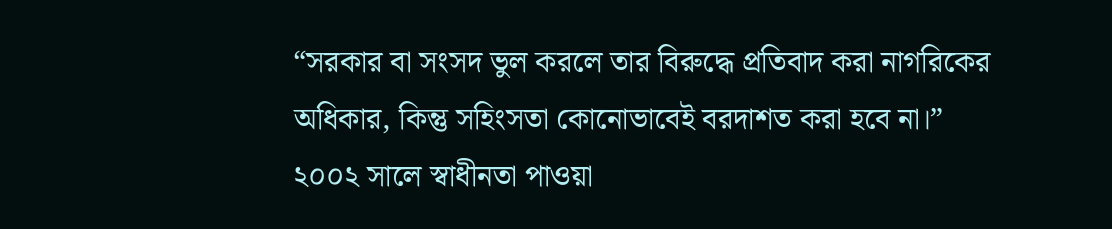“সরকার বা সংসদ ভুল করলে তার বিরুদ্ধে প্রতিবাদ করা নাগরিকের অধিকার, কিন্তু সহিংসতা কোনোভাবেই বরদাশত করা হবে না।”
২০০২ সালে স্বাধীনতা পাওয়া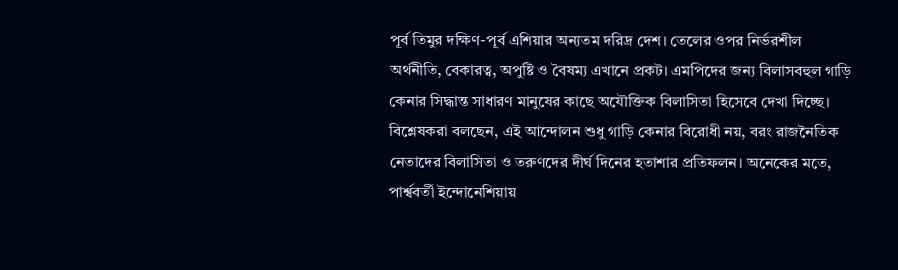পূর্ব তিমুর দক্ষিণ-পূর্ব এশিয়ার অন্যতম দরিদ্র দেশ। তেলের ওপর নির্ভরশীল অর্থনীতি, বেকারত্ব, অপুষ্টি ও বৈষম্য এখানে প্রকট। এমপিদের জন্য বিলাসবহুল গাড়ি কেনার সিদ্ধান্ত সাধারণ মানুষের কাছে অযৌক্তিক বিলাসিতা হিসেবে দেখা দিচ্ছে।
বিশ্লেষকরা বলছেন, এই আন্দোলন শুধু গাড়ি কেনার বিরোধী নয়, বরং রাজনৈতিক নেতাদের বিলাসিতা ও তরুণদের দীর্ঘ দিনের হতাশার প্রতিফলন। অনেকের মতে, পার্শ্ববর্তী ইন্দোনেশিয়ায়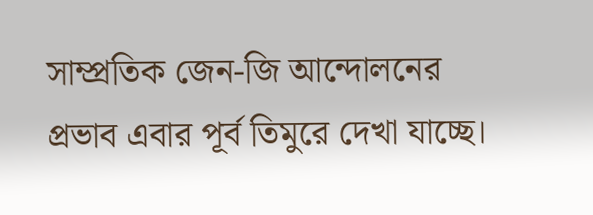সাম্প্রতিক জেন-জি আন্দোলনের প্রভাব এবার পূর্ব তিমুরে দেখা যাচ্ছে।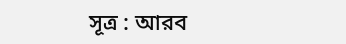সূত্র : আরব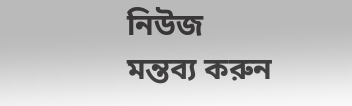নিউজ
মন্তব্য করুন